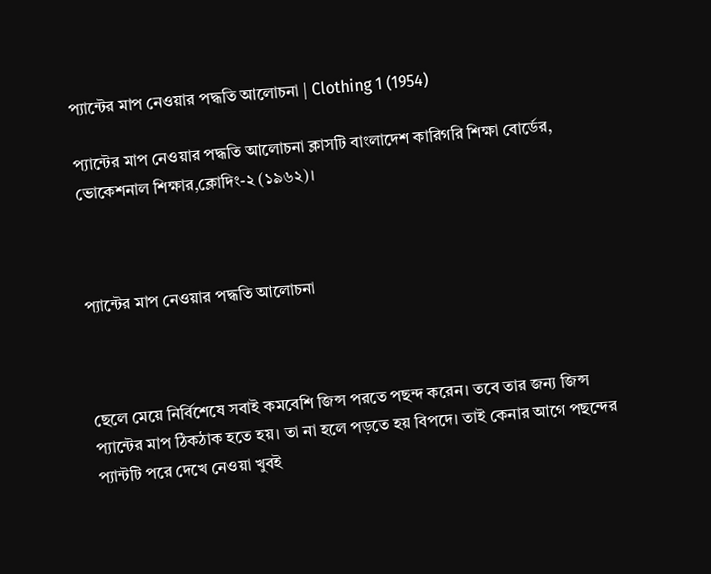প্যান্টের মাপ নেওয়ার পদ্ধতি আলোচনা | Clothing 1 (1954)

প্যান্টের মাপ নেওয়ার পদ্ধতি আলোচনা ক্লাসটি বাংলাদেশ কারিগরি শিক্ষা বোর্ডের, ভোকেশনাল শিক্ষার,ক্লোদিং-২ (১৯৬২)।



প্যান্টের মাপ নেওয়ার পদ্ধতি আলোচনা



ছেলে মেয়ে নির্বিশেষে সবাই কমবেশি জিন্স পরতে পছন্দ করেন। তবে তার জন্য জিন্স প্যান্টের মাপ ঠিকঠাক হতে হয়। তা না হলে পড়তে হয় বিপদে। তাই কেনার আগে পছন্দের প্যান্টটি পরে দেখে নেওয়া খুবই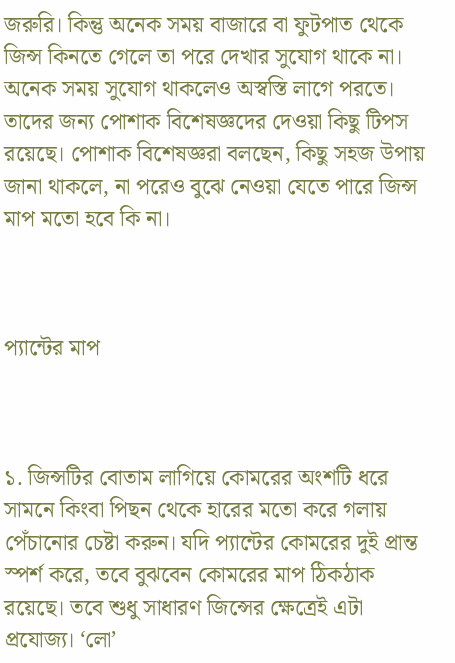জরুরি। কিন্তু অনেক সময় বাজারে বা ফুটপাত থেকে জিন্স কিনতে গেলে তা পরে দেখার সুযোগ থাকে না। অনেক সময় সুযোগ থাকলেও অস্বস্তি লাগে পরতে। তাদের জন্য পোশাক বিশেষজ্ঞদের দেওয়া কিছু টিপস রয়েছে। পোশাক বিশেষজ্ঞরা বলছেন, কিছু সহজ উপায় জানা থাকলে, না পরেও বুঝে নেওয়া যেতে পারে জিন্স মাপ মতো হবে কি না।



প্যান্টের মাপ



১. জিন্সটির বোতাম লাগিয়ে কোমরের অংশটি ধরে সামনে কিংবা পিছন থেকে হারের মতো করে গলায় পেঁচানোর চেষ্টা করুন। যদি প্যান্টের কোমরের দুই প্রান্ত স্পর্শ করে, তবে বুঝবেন কোমরের মাপ ঠিকঠাক রয়েছে। তবে শুধু সাধারণ জিন্সের ক্ষেত্রেই এটা প্রযোজ্য। ‘লো’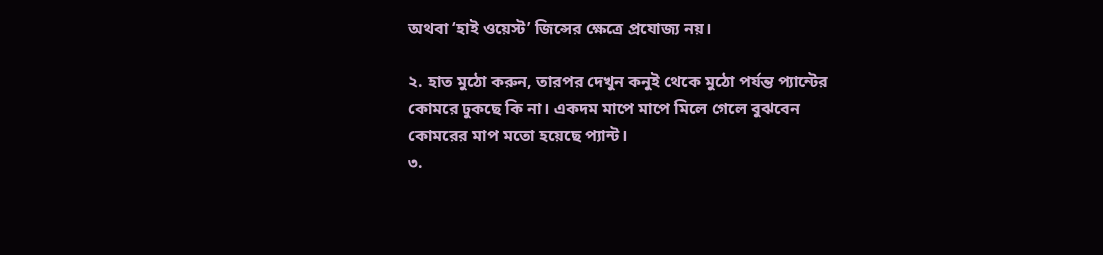অথবা ‘হাই ওয়েস্ট’ জিন্সের ক্ষেত্রে প্রযোজ্য নয়।

২. হাত মুঠো করুন, তারপর দেখুন কনুই থেকে মুঠো পর্যন্ত প্যান্টের কোমরে ঢুকছে কি না। একদম মাপে মাপে মিলে গেলে বুঝবেন কোমরের মাপ মতো হয়েছে প্যান্ট।
৩.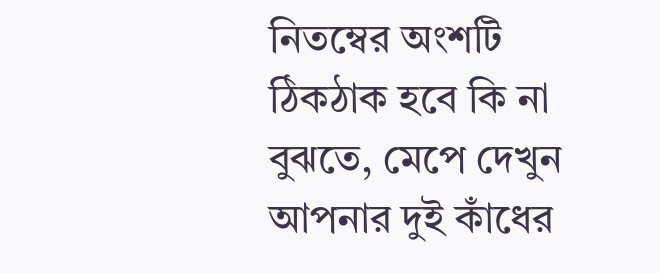নিতম্বের অংশটি ঠিকঠাক হবে কি না বুঝতে, মেপে দেখুন আপনার দুই কাঁধের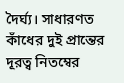দৈর্ঘ্য। সাধারণত কাঁধের দুই প্রান্তের দূরত্ব নিতম্বের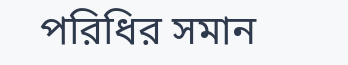পরিধির সমান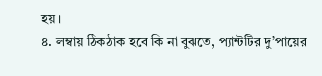হয়।
৪. লম্বায় ঠিকঠাক হবে কি না বুঝতে, প্যান্টটির দু’পায়ের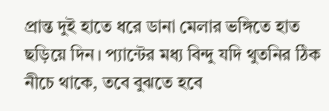প্রান্ত দুই হাতে ধরে ডানা মেলার ভঙ্গিতে হাত ছড়িয়ে দিন। প্যান্টের মধ্য বিন্দু যদি থুতনির ঠিক নীচে থাকে, তবে বুঝতে হবে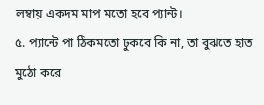লম্বায় একদম মাপ মতো হবে প্যান্ট।
৫. প্যান্টে পা ঠিকমতো ঢুকবে কি না, তা বুঝতে হাত মুঠো করে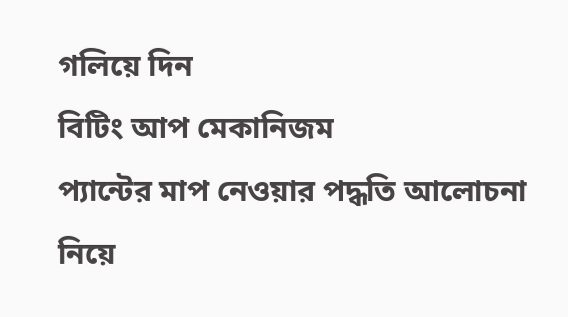গলিয়ে দিন
বিটিং আপ মেকানিজম
প্যান্টের মাপ নেওয়ার পদ্ধতি আলোচনা নিয়ে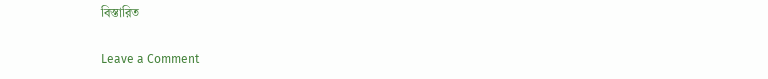বিস্তারিত

Leave a Comment